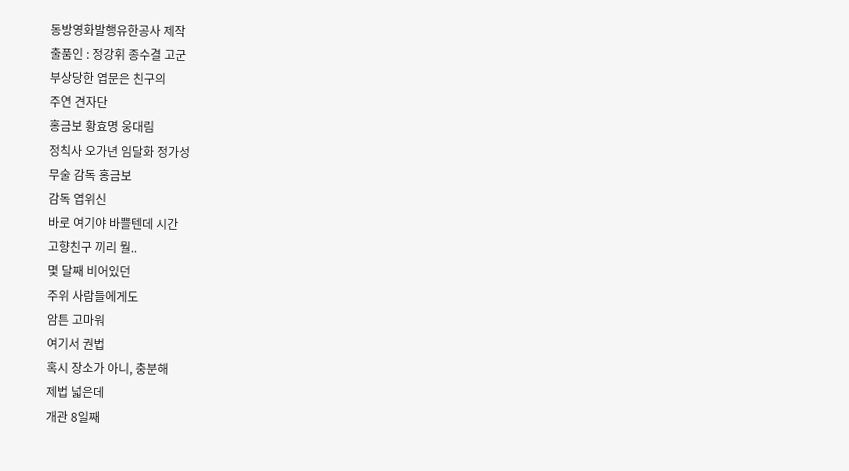동방영화발행유한공사 제작
출품인 : 정강휘 종수결 고군
부상당한 엽문은 친구의
주연 견자단
홍금보 황효명 웅대림
정칙사 오가년 임달화 정가성
무술 감독 홍금보
감독 엽위신
바로 여기야 바쁠텐데 시간
고향친구 끼리 뭘..
몇 달째 비어있던
주위 사람들에게도
암튼 고마워
여기서 권법
혹시 장소가 아니, 충분해
제법 넓은데
개관 8일째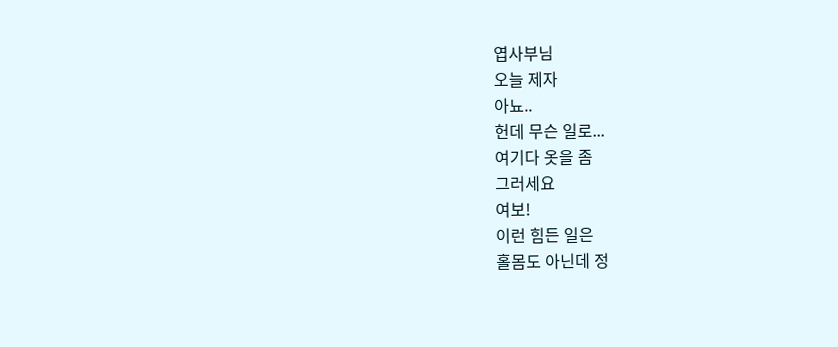엽사부님
오늘 제자
아뇨..
헌데 무슨 일로...
여기다 옷을 좀
그러세요
여보!
이런 힘든 일은
홀몸도 아닌데 정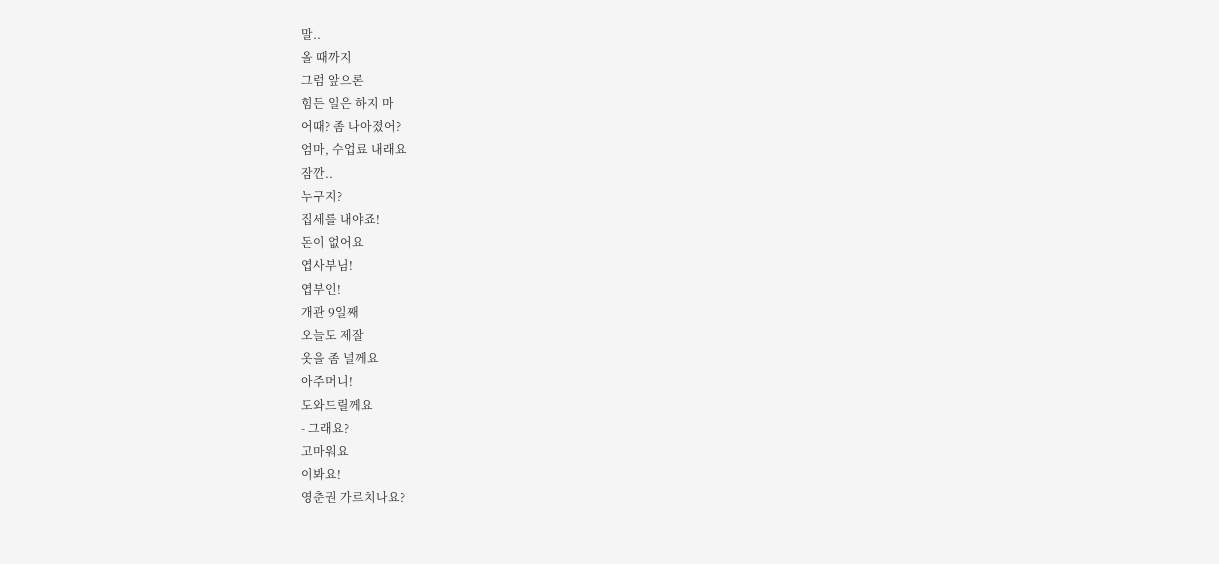말..
올 때까지
그럼 앞으론
힘든 일은 하지 마
어때? 좀 나아졌어?
엄마, 수업료 내래요
잠깐..
누구지?
집세를 내야죠!
돈이 없어요
엽사부님!
엽부인!
개관 9일째
오늘도 제잘
옷을 좀 널께요
아주머니!
도와드릴께요
- 그래요?
고마워요
이봐요!
영춘권 가르치나요?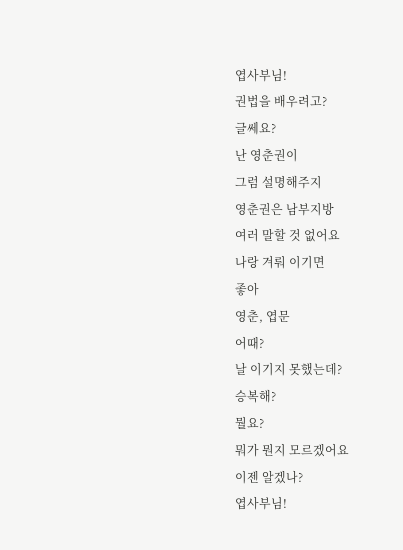엽사부님!
권법을 배우려고?
글쎄요?
난 영춘권이
그럼 설명해주지
영춘권은 남부지방
여러 말할 것 없어요
나랑 겨뤄 이기면
좋아
영춘, 엽문
어때?
날 이기지 못했는데?
승복해?
뭘요?
뭐가 뭔지 모르겠어요
이젠 알겠나?
엽사부님!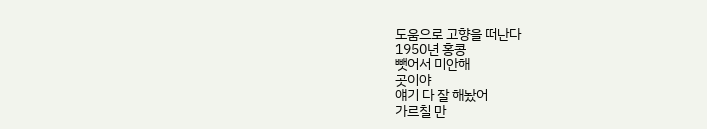도움으로 고향을 떠난다
1950년 홍콩
뺏어서 미안해
곳이야
얘기 다 잘 해놨어
가르칠 만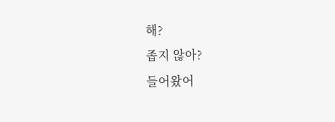해?
좁지 않아?
들어왔어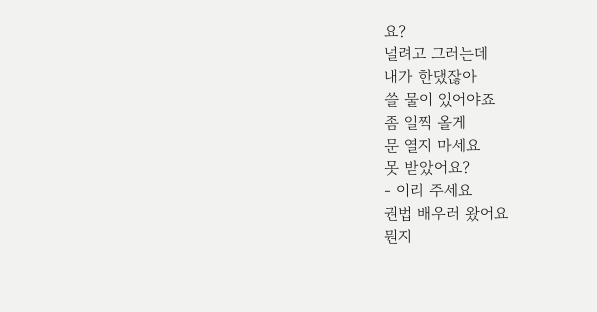요?
널려고 그러는데
내가 한댔잖아
쓸 물이 있어야죠
좀 일찍 올게
문 열지 마세요
못 받았어요?
- 이리 주세요
권법 배우러 왔어요
뭔지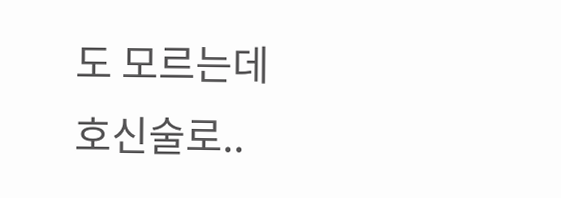도 모르는데
호신술로..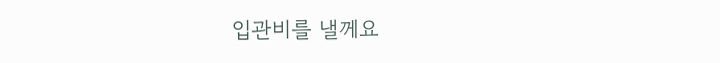입관비를 낼께요